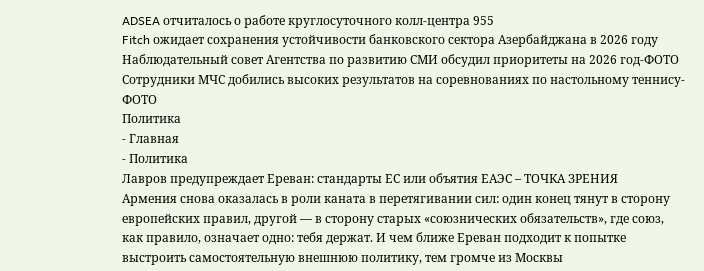ADSEA отчиталось о работе круглосуточного колл-центра 955
Fitch ожидает сохранения устойчивости банковского сектора Азербайджана в 2026 году
Наблюдательный совет Агентства по развитию СМИ обсудил приоритеты на 2026 год-ФОТО
Сотрудники МЧС добились высоких результатов на соревнованиях по настольному теннису-ФОТО
Политика
- Главная
- Политика
Лавров предупреждает Ереван: стандарты ЕС или объятия ЕАЭС – ТОЧКА ЗРЕНИЯ
Армения снова оказалась в роли каната в перетягивании сил: один конец тянут в сторону европейских правил, другой — в сторону старых «союзнических обязательств», где союз, как правило, означает одно: тебя держат. И чем ближе Ереван подходит к попытке выстроить самостоятельную внешнюю политику, тем громче из Москвы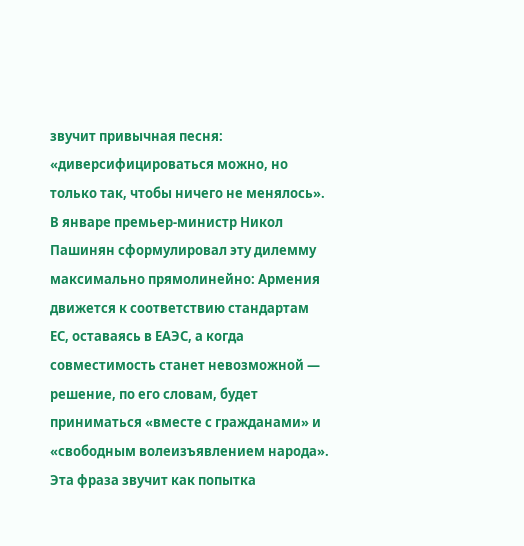звучит привычная песня: «диверсифицироваться можно, но только так, чтобы ничего не менялось».
В январе премьер-министр Никол Пашинян сформулировал эту дилемму максимально прямолинейно: Армения движется к соответствию стандартам ЕС, оставаясь в ЕАЭС, а когда совместимость станет невозможной — решение, по его словам, будет приниматься «вместе с гражданами» и «свободным волеизъявлением народа».
Эта фраза звучит как попытка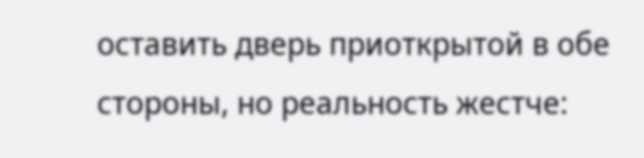оставить дверь приоткрытой в обе стороны, но реальность жестче: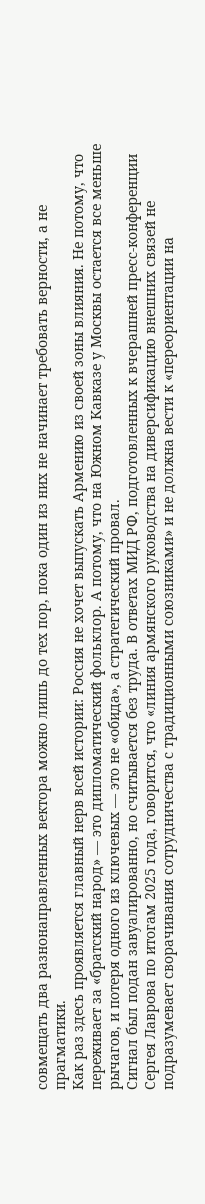совмещать два разнонаправленных вектора можно лишь до тех пор, пока один из них не начинает требовать верности, а не прагматики.
Как раз здесь проявляется главный нерв всей истории: Россия не хочет выпускать Армению из своей зоны влияния. Не потому, что переживает за «братский народ» — это дипломатический фольклор. А потому, что на Южном Кавказе у Москвы остается все меньше рычагов, и потеря одного из ключевых — это не «обида», а стратегический провал.
Сигнал был подан завуалированно, но считывается без труда. В ответах МИД РФ, подготовленных к вчерашней пресс-конференции Сергея Лаврова по итогам 2025 года, говорится, что «линия армянского руководства на диверсификацию внешних связей не подразумевает сворачивания сотрудничества с традиционными союзниками» и не должна вести к «переориентации на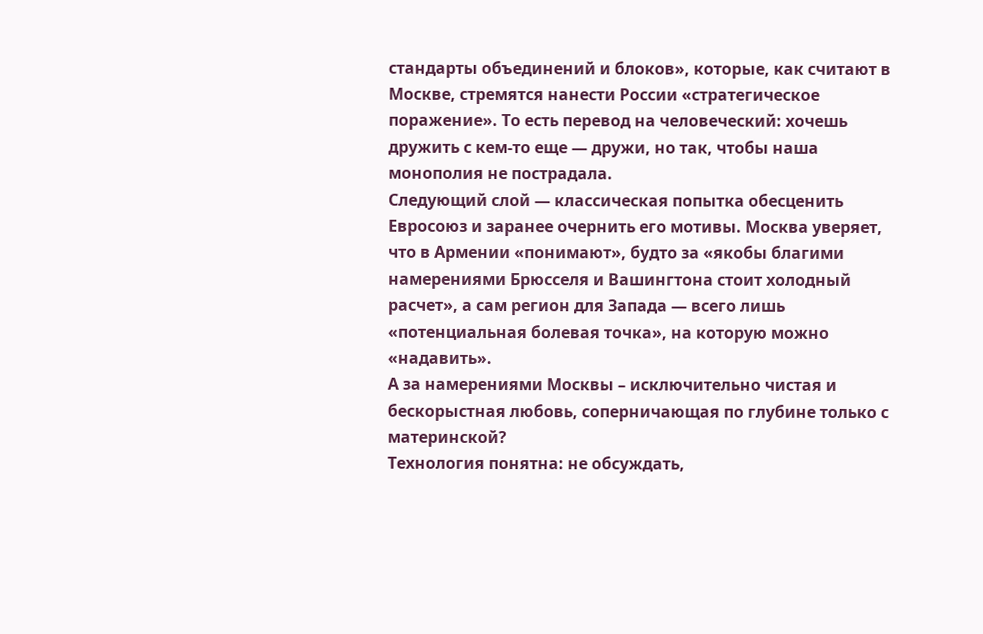стандарты объединений и блоков», которые, как считают в Москве, стремятся нанести России «стратегическое поражение». То есть перевод на человеческий: хочешь дружить с кем-то еще — дружи, но так, чтобы наша монополия не пострадала.
Следующий слой — классическая попытка обесценить Евросоюз и заранее очернить его мотивы. Москва уверяет, что в Армении «понимают», будто за «якобы благими намерениями Брюсселя и Вашингтона стоит холодный расчет», а сам регион для Запада — всего лишь «потенциальная болевая точка», на которую можно «надавить».
А за намерениями Москвы – исключительно чистая и бескорыстная любовь, соперничающая по глубине только с материнской?
Технология понятна: не обсуждать,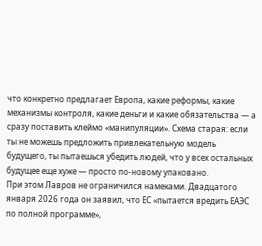что конкретно предлагает Европа, какие реформы, какие механизмы контроля, какие деньги и какие обязательства — а сразу поставить клеймо «манипуляции». Схема старая: если ты не можешь предложить привлекательную модель будущего, ты пытаешься убедить людей, что у всех остальных будущее еще хуже — просто по-новому упаковано.
При этом Лавров не ограничился намеками. Двадцатого января 2026 года он заявил, что ЕС «пытается вредить ЕАЭС по полной программе»,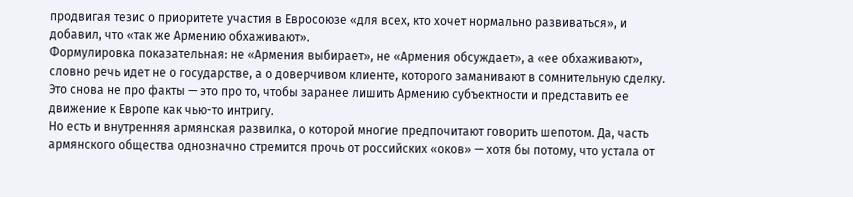продвигая тезис о приоритете участия в Евросоюзе «для всех, кто хочет нормально развиваться», и добавил, что «так же Армению обхаживают».
Формулировка показательная: не «Армения выбирает», не «Армения обсуждает», а «ее обхаживают», словно речь идет не о государстве, а о доверчивом клиенте, которого заманивают в сомнительную сделку. Это снова не про факты — это про то, чтобы заранее лишить Армению субъектности и представить ее движение к Европе как чью-то интригу.
Но есть и внутренняя армянская развилка, о которой многие предпочитают говорить шепотом. Да, часть армянского общества однозначно стремится прочь от российских «оков» — хотя бы потому, что устала от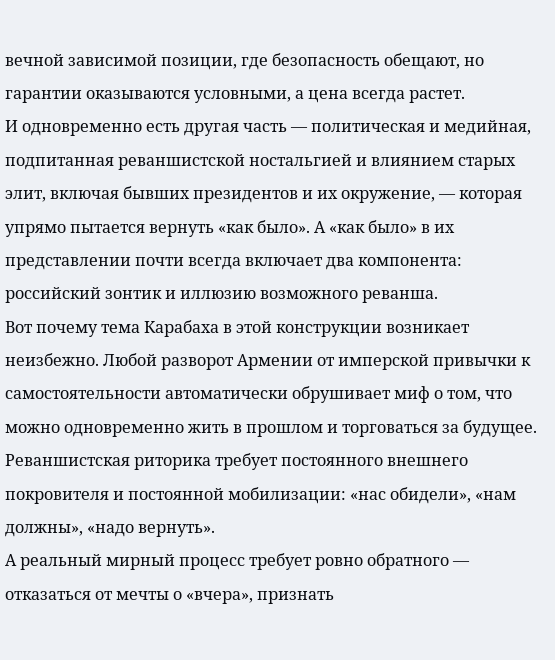вечной зависимой позиции, где безопасность обещают, но гарантии оказываются условными, а цена всегда растет.
И одновременно есть другая часть — политическая и медийная, подпитанная реваншистской ностальгией и влиянием старых элит, включая бывших президентов и их окружение, — которая упрямо пытается вернуть «как было». А «как было» в их представлении почти всегда включает два компонента: российский зонтик и иллюзию возможного реванша.
Вот почему тема Карабаха в этой конструкции возникает неизбежно. Любой разворот Армении от имперской привычки к самостоятельности автоматически обрушивает миф о том, что можно одновременно жить в прошлом и торговаться за будущее. Реваншистская риторика требует постоянного внешнего покровителя и постоянной мобилизации: «нас обидели», «нам должны», «надо вернуть».
А реальный мирный процесс требует ровно обратного — отказаться от мечты о «вчера», признать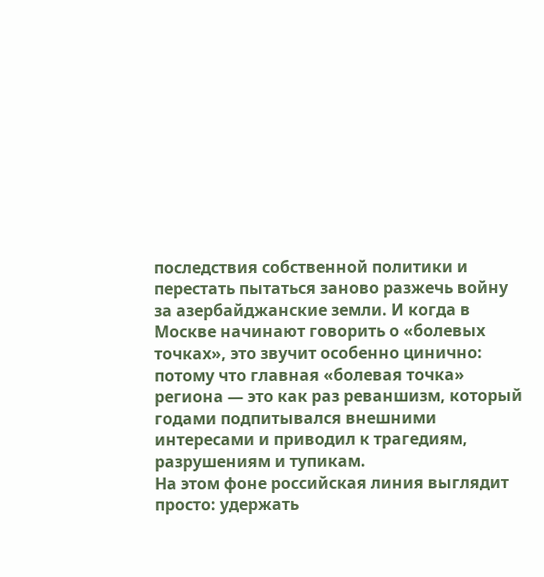последствия собственной политики и перестать пытаться заново разжечь войну за азербайджанские земли. И когда в Москве начинают говорить о «болевых точках», это звучит особенно цинично: потому что главная «болевая точка» региона — это как раз реваншизм, который годами подпитывался внешними интересами и приводил к трагедиям, разрушениям и тупикам.
На этом фоне российская линия выглядит просто: удержать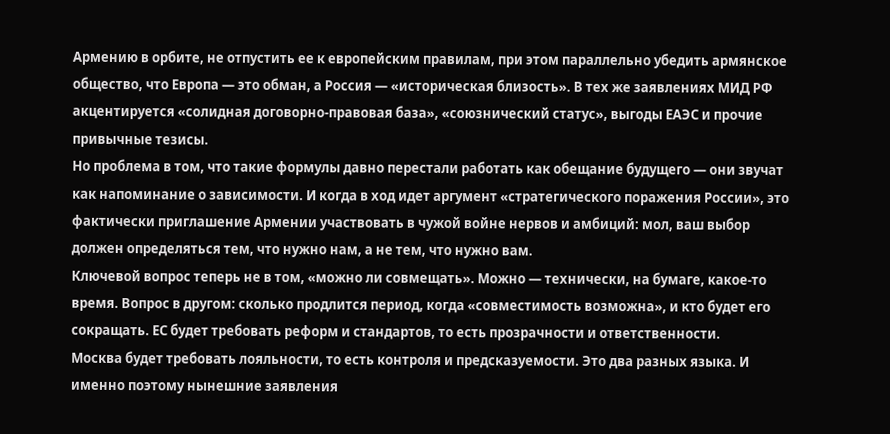Армению в орбите, не отпустить ее к европейским правилам, при этом параллельно убедить армянское общество, что Европа — это обман, а Россия — «историческая близость». В тех же заявлениях МИД РФ акцентируется «солидная договорно-правовая база», «союзнический статус», выгоды ЕАЭС и прочие привычные тезисы.
Но проблема в том, что такие формулы давно перестали работать как обещание будущего — они звучат как напоминание о зависимости. И когда в ход идет аргумент «стратегического поражения России», это фактически приглашение Армении участвовать в чужой войне нервов и амбиций: мол, ваш выбор должен определяться тем, что нужно нам, а не тем, что нужно вам.
Ключевой вопрос теперь не в том, «можно ли совмещать». Можно — технически, на бумаге, какое-то время. Вопрос в другом: сколько продлится период, когда «совместимость возможна», и кто будет его сокращать. ЕС будет требовать реформ и стандартов, то есть прозрачности и ответственности.
Москва будет требовать лояльности, то есть контроля и предсказуемости. Это два разных языка. И именно поэтому нынешние заявления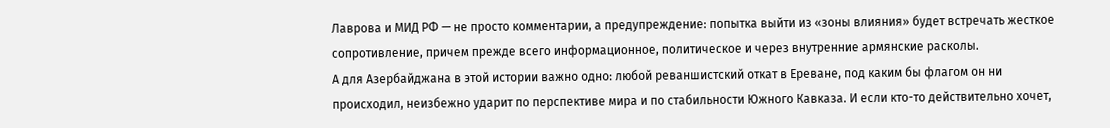Лаврова и МИД РФ — не просто комментарии, а предупреждение: попытка выйти из «зоны влияния» будет встречать жесткое сопротивление, причем прежде всего информационное, политическое и через внутренние армянские расколы.
А для Азербайджана в этой истории важно одно: любой реваншистский откат в Ереване, под каким бы флагом он ни происходил, неизбежно ударит по перспективе мира и по стабильности Южного Кавказа. И если кто-то действительно хочет,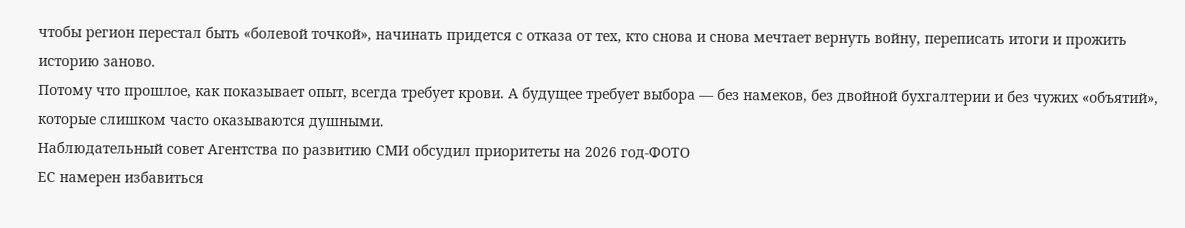чтобы регион перестал быть «болевой точкой», начинать придется с отказа от тех, кто снова и снова мечтает вернуть войну, переписать итоги и прожить историю заново.
Потому что прошлое, как показывает опыт, всегда требует крови. А будущее требует выбора — без намеков, без двойной бухгалтерии и без чужих «объятий», которые слишком часто оказываются душными.
Наблюдательный совет Агентства по развитию СМИ обсудил приоритеты на 2026 год-ФОТО
ЕС намерен избавиться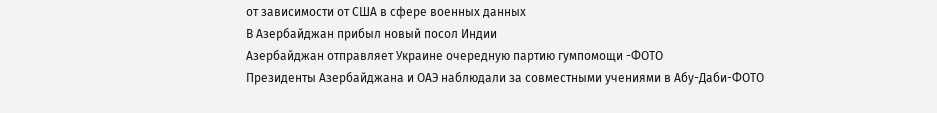от зависимости от США в сфере военных данных
В Азербайджан прибыл новый посол Индии
Азербайджан отправляет Украине очередную партию гумпомощи -ФОТО
Президенты Азербайджана и ОАЭ наблюдали за совместными учениями в Абу-Даби-ФОТО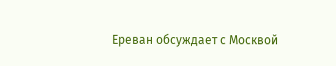Ереван обсуждает с Москвой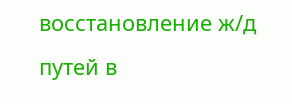восстановление ж/д путей в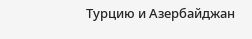Турцию и Азербайджан